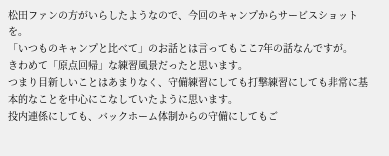松田ファンの方がいらしたようなので、今回のキャンプからサービスショットを。
「いつものキャンプと比べて」のお話とは言ってもここ7年の話なんですが。
きわめて「原点回帰」な練習風景だったと思います。
つまり目新しいことはあまりなく、守備練習にしても打撃練習にしても非常に基本的なことを中心にこなしていたように思います。
投内連係にしても、バックホーム体制からの守備にしてもご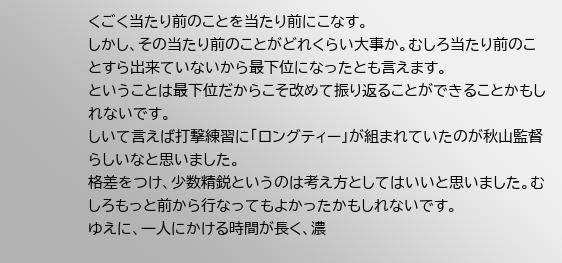くごく当たり前のことを当たり前にこなす。
しかし、その当たり前のことがどれくらい大事か。むしろ当たり前のことすら出来ていないから最下位になったとも言えます。
ということは最下位だからこそ改めて振り返ることができることかもしれないです。
しいて言えば打撃練習に「ロングティー」が組まれていたのが秋山監督らしいなと思いました。
格差をつけ、少数精鋭というのは考え方としてはいいと思いました。むしろもっと前から行なってもよかったかもしれないです。
ゆえに、一人にかける時間が長く、濃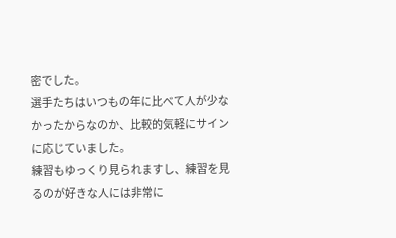密でした。
選手たちはいつもの年に比べて人が少なかったからなのか、比較的気軽にサインに応じていました。
練習もゆっくり見られますし、練習を見るのが好きな人には非常に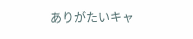ありがたいキャ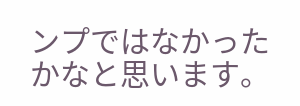ンプではなかったかなと思います。